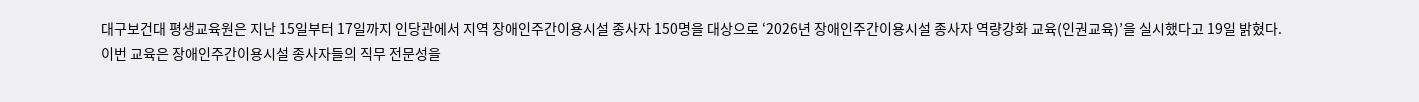대구보건대 평생교육원은 지난 15일부터 17일까지 인당관에서 지역 장애인주간이용시설 종사자 150명을 대상으로 ‘2026년 장애인주간이용시설 종사자 역량강화 교육(인권교육)’을 실시했다고 19일 밝혔다.
이번 교육은 장애인주간이용시설 종사자들의 직무 전문성을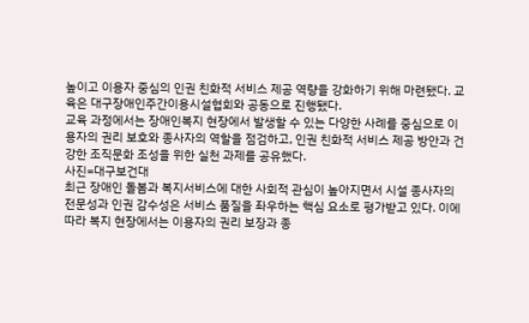높이고 이용자 중심의 인권 친화적 서비스 제공 역량을 강화하기 위해 마련됐다. 교육은 대구장애인주간이용시설협회와 공동으로 진행됐다.
교육 과정에서는 장애인복지 현장에서 발생할 수 있는 다양한 사례를 중심으로 이용자의 권리 보호와 종사자의 역할을 점검하고, 인권 친화적 서비스 제공 방안과 건강한 조직문화 조성을 위한 실천 과제를 공유했다.
사진=대구보건대
최근 장애인 돌봄과 복지서비스에 대한 사회적 관심이 높아지면서 시설 종사자의 전문성과 인권 감수성은 서비스 품질을 좌우하는 핵심 요소로 평가받고 있다. 이에 따라 복지 현장에서는 이용자의 권리 보장과 종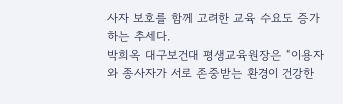사자 보호를 함께 고려한 교육 수요도 증가하는 추세다.
박희옥 대구보건대 평생교육원장은 “이용자와 종사자가 서로 존중받는 환경이 건강한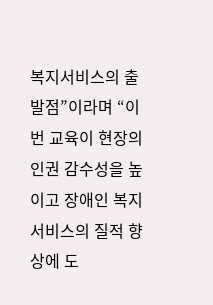복지서비스의 출발점”이라며 “이번 교육이 현장의 인권 감수성을 높이고 장애인 복지서비스의 질적 향상에 도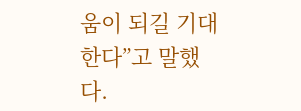움이 되길 기대한다”고 말했다.